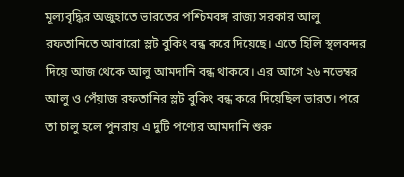মূল্যবৃদ্ধির অজুহাতে ভারতের পশ্চিমবঙ্গ রাজ্য সরকার আলু রফতানিতে আবারো স্লট বুকিং বন্ধ করে দিয়েছে। এতে হিলি স্থলবন্দর দিয়ে আজ থেকে আলু আমদানি বন্ধ থাকবে। এর আগে ২৬ নভেম্বর আলু ও পেঁয়াজ রফতানির স্লট বুকিং বন্ধ করে দিয়েছিল ভারত। পরে তা চালু হলে পুনরায় এ দুটি পণ্যের আমদানি শুরু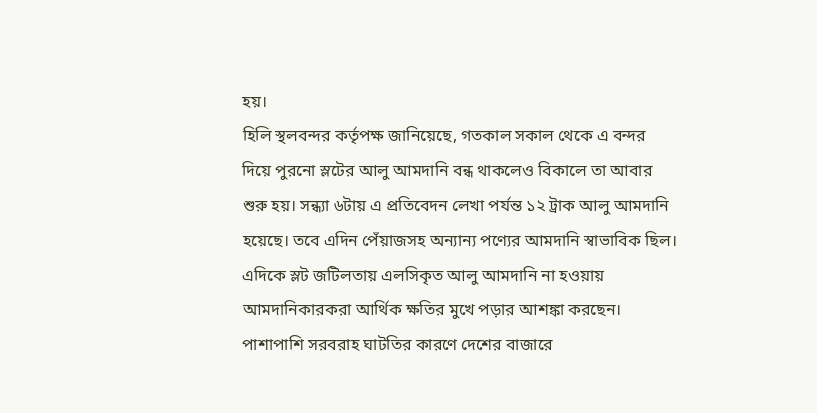হয়।
হিলি স্থলবন্দর কর্তৃপক্ষ জানিয়েছে, গতকাল সকাল থেকে এ বন্দর দিয়ে পুরনো স্লটের আলু আমদানি বন্ধ থাকলেও বিকালে তা আবার শুরু হয়। সন্ধ্যা ৬টায় এ প্রতিবেদন লেখা পর্যন্ত ১২ ট্রাক আলু আমদানি হয়েছে। তবে এদিন পেঁয়াজসহ অন্যান্য পণ্যের আমদানি স্বাভাবিক ছিল।
এদিকে স্লট জটিলতায় এলসিকৃত আলু আমদানি না হওয়ায় আমদানিকারকরা আর্থিক ক্ষতির মুখে পড়ার আশঙ্কা করছেন। পাশাপাশি সরবরাহ ঘাটতির কারণে দেশের বাজারে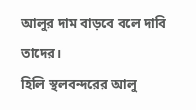আলুর দাম বাড়বে বলে দাবি তাদের।
হিলি স্থলবন্দরের আলু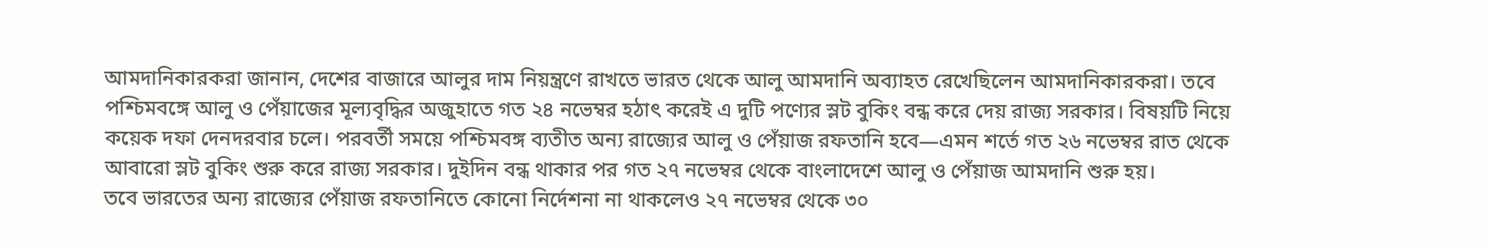আমদানিকারকরা জানান, দেশের বাজারে আলুর দাম নিয়ন্ত্রণে রাখতে ভারত থেকে আলু আমদানি অব্যাহত রেখেছিলেন আমদানিকারকরা। তবে পশ্চিমবঙ্গে আলু ও পেঁয়াজের মূল্যবৃদ্ধির অজুহাতে গত ২৪ নভেম্বর হঠাৎ করেই এ দুটি পণ্যের স্লট বুকিং বন্ধ করে দেয় রাজ্য সরকার। বিষয়টি নিয়ে কয়েক দফা দেনদরবার চলে। পরবর্তী সময়ে পশ্চিমবঙ্গ ব্যতীত অন্য রাজ্যের আলু ও পেঁয়াজ রফতানি হবে—এমন শর্তে গত ২৬ নভেম্বর রাত থেকে আবারো স্লট বুকিং শুরু করে রাজ্য সরকার। দুইদিন বন্ধ থাকার পর গত ২৭ নভেম্বর থেকে বাংলাদেশে আলু ও পেঁয়াজ আমদানি শুরু হয়।
তবে ভারতের অন্য রাজ্যের পেঁয়াজ রফতানিতে কোনো নির্দেশনা না থাকলেও ২৭ নভেম্বর থেকে ৩০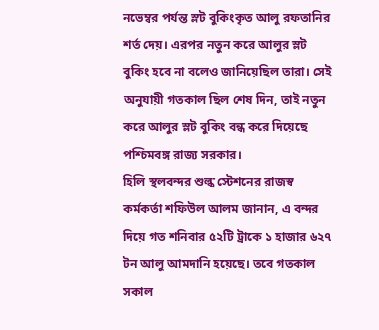নভেম্বর পর্যন্ত স্লট বুকিংকৃত আলু রফতানির শর্ত দেয়। এরপর নতুন করে আলুর স্লট বুকিং হবে না বলেও জানিয়েছিল তারা। সেই অনুযায়ী গতকাল ছিল শেষ দিন, তাই নতুন করে আলুর স্লট বুকিং বন্ধ করে দিয়েছে পশ্চিমবঙ্গ রাজ্য সরকার।
হিলি স্থলবন্দর শুল্ক স্টেশনের রাজস্ব কর্মকর্তা শফিউল আলম জানান, এ বন্দর দিয়ে গত শনিবার ৫২টি ট্রাকে ১ হাজার ৬২৭ টন আলু আমদানি হয়েছে। তবে গতকাল সকাল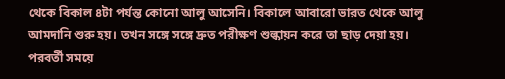থেকে বিকাল ৪টা পর্যন্ত কোনো আলু আসেনি। বিকালে আবারো ভারত থেকে আলু আমদানি শুরু হয়। তখন সঙ্গে সঙ্গে দ্রুত পরীক্ষণ শুল্কায়ন করে তা ছাড় দেয়া হয়। পরবর্তী সময়ে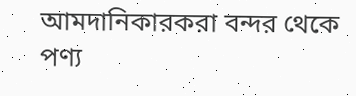আমদানিকারকরা বন্দর থেকে পণ্য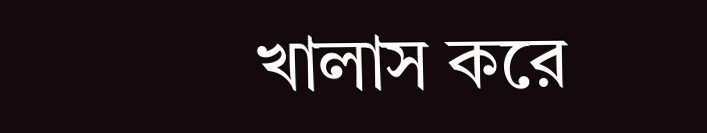খালাস করে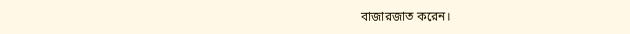বাজারজাত করেন।